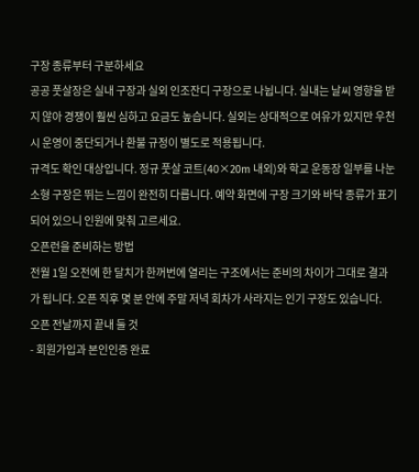구장 종류부터 구분하세요
공공 풋살장은 실내 구장과 실외 인조잔디 구장으로 나뉩니다. 실내는 날씨 영향을 받지 않아 경쟁이 훨씬 심하고 요금도 높습니다. 실외는 상대적으로 여유가 있지만 우천 시 운영이 중단되거나 환불 규정이 별도로 적용됩니다.
규격도 확인 대상입니다. 정규 풋살 코트(40×20m 내외)와 학교 운동장 일부를 나눈 소형 구장은 뛰는 느낌이 완전히 다릅니다. 예약 화면에 구장 크기와 바닥 종류가 표기되어 있으니 인원에 맞춰 고르세요.
오픈런을 준비하는 방법
전월 1일 오전에 한 달치가 한꺼번에 열리는 구조에서는 준비의 차이가 그대로 결과가 됩니다. 오픈 직후 몇 분 안에 주말 저녁 회차가 사라지는 인기 구장도 있습니다.
오픈 전날까지 끝내 둘 것
- 회원가입과 본인인증 완료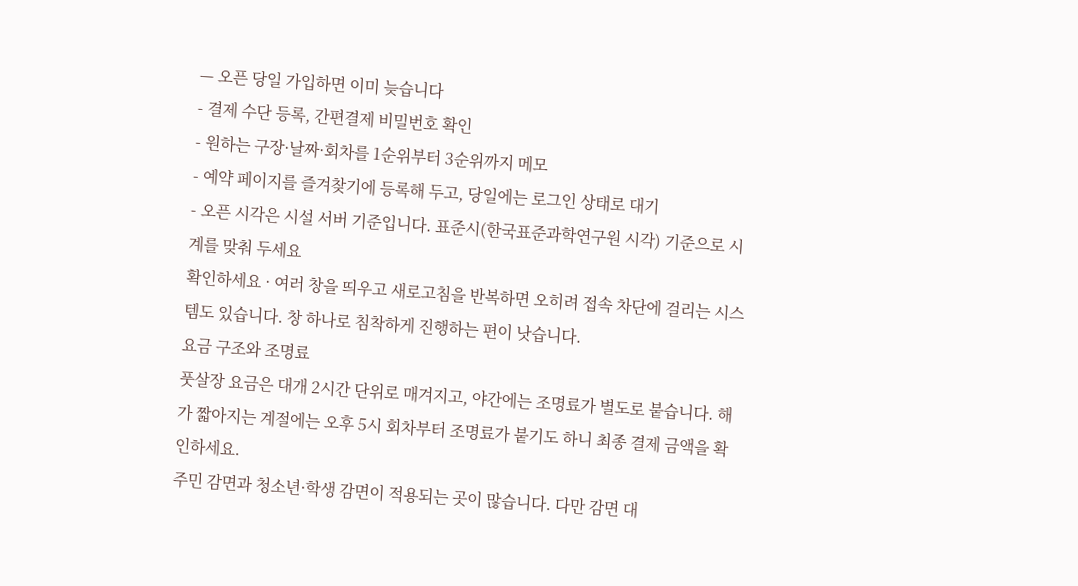— 오픈 당일 가입하면 이미 늦습니다
- 결제 수단 등록, 간편결제 비밀번호 확인
- 원하는 구장·날짜·회차를 1순위부터 3순위까지 메모
- 예약 페이지를 즐겨찾기에 등록해 두고, 당일에는 로그인 상태로 대기
- 오픈 시각은 시설 서버 기준입니다. 표준시(한국표준과학연구원 시각) 기준으로 시계를 맞춰 두세요
확인하세요 · 여러 창을 띄우고 새로고침을 반복하면 오히려 접속 차단에 걸리는 시스템도 있습니다. 창 하나로 침착하게 진행하는 편이 낫습니다.
요금 구조와 조명료
풋살장 요금은 대개 2시간 단위로 매겨지고, 야간에는 조명료가 별도로 붙습니다. 해가 짧아지는 계절에는 오후 5시 회차부터 조명료가 붙기도 하니 최종 결제 금액을 확인하세요.
주민 감면과 청소년·학생 감면이 적용되는 곳이 많습니다. 다만 감면 대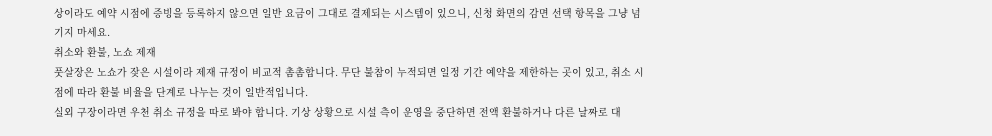상이라도 예약 시점에 증빙을 등록하지 않으면 일반 요금이 그대로 결제되는 시스템이 있으니, 신청 화면의 감면 선택 항목을 그냥 넘기지 마세요.
취소와 환불, 노쇼 제재
풋살장은 노쇼가 잦은 시설이라 제재 규정이 비교적 촘촘합니다. 무단 불참이 누적되면 일정 기간 예약을 제한하는 곳이 있고, 취소 시점에 따라 환불 비율을 단계로 나누는 것이 일반적입니다.
실외 구장이라면 우천 취소 규정을 따로 봐야 합니다. 기상 상황으로 시설 측이 운영을 중단하면 전액 환불하거나 다른 날짜로 대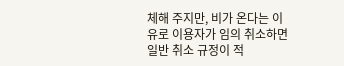체해 주지만, 비가 온다는 이유로 이용자가 임의 취소하면 일반 취소 규정이 적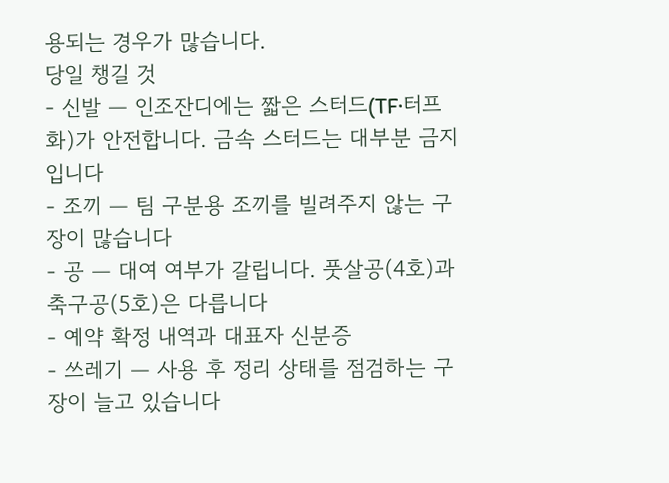용되는 경우가 많습니다.
당일 챙길 것
- 신발 — 인조잔디에는 짧은 스터드(TF·터프화)가 안전합니다. 금속 스터드는 대부분 금지입니다
- 조끼 — 팀 구분용 조끼를 빌려주지 않는 구장이 많습니다
- 공 — 대여 여부가 갈립니다. 풋살공(4호)과 축구공(5호)은 다릅니다
- 예약 확정 내역과 대표자 신분증
- 쓰레기 — 사용 후 정리 상태를 점검하는 구장이 늘고 있습니다